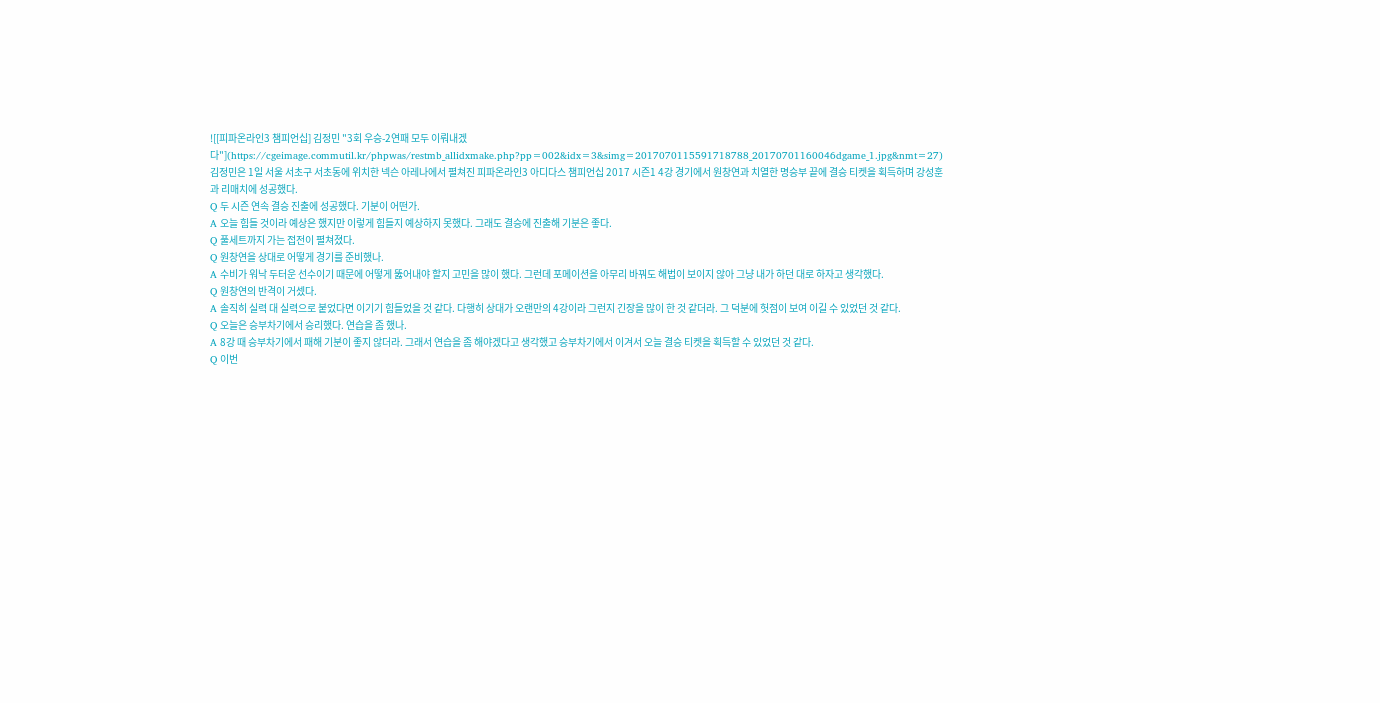![[피파온라인3 챔피언십] 김정민 "3회 우승-2연패 모두 이뤄내겠다"](https://cgeimage.commutil.kr/phpwas/restmb_allidxmake.php?pp=002&idx=3&simg=2017070115591718788_20170701160046dgame_1.jpg&nmt=27)
김정민은 1일 서울 서초구 서초동에 위치한 넥슨 아레나에서 펼쳐진 피파온라인3 아디다스 챔피언십 2017 시즌1 4강 경기에서 원창연과 치열한 명승부 끝에 결승 티켓을 획득하며 강성훈과 리매치에 성공했다.
Q 두 시즌 연속 결승 진출에 성공했다. 기분이 어떤가.
A 오늘 힘들 것이라 예상은 했지만 이렇게 힘들지 예상하지 못했다. 그래도 결승에 진출해 기분은 좋다.
Q 풀세트까지 가는 접전이 펼쳐졌다.
Q 원창연을 상대로 어떻게 경기를 준비했나.
A 수비가 워낙 두터운 선수이기 때문에 어떻게 뚫어내야 할지 고민을 많이 했다. 그런데 포메이션을 아무리 바꿔도 해법이 보이지 않아 그냥 내가 하던 대로 하자고 생각했다.
Q 원창연의 반격이 거셌다.
A 솔직히 실력 대 실력으로 붙었다면 이기기 힘들었을 것 같다. 다행히 상대가 오랜만의 4강이라 그런지 긴장을 많이 한 것 같더라. 그 덕분에 헛점이 보여 이길 수 있었던 것 같다.
Q 오늘은 승부차기에서 승리했다. 연습을 좀 했나.
A 8강 때 승부차기에서 패해 기분이 좋지 않더라. 그래서 연습을 좀 해야겠다고 생각했고 승부차기에서 이겨서 오늘 결승 티켓을 획득할 수 있었던 것 같다.
Q 이번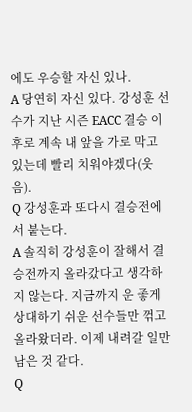에도 우승할 자신 있나.
A 당연히 자신 있다. 강성훈 선수가 지난 시즌 EACC 결승 이후로 계속 내 앞을 가로 막고 있는데 빨리 치워야겠다(웃음).
Q 강성훈과 또다시 결승전에서 붙는다.
A 솔직히 강성훈이 잘해서 결승전까지 올라갔다고 생각하지 않는다. 지금까지 운 좋게 상대하기 쉬운 선수들만 꺾고 올라왔더라. 이제 내려갈 일만 남은 것 같다.
Q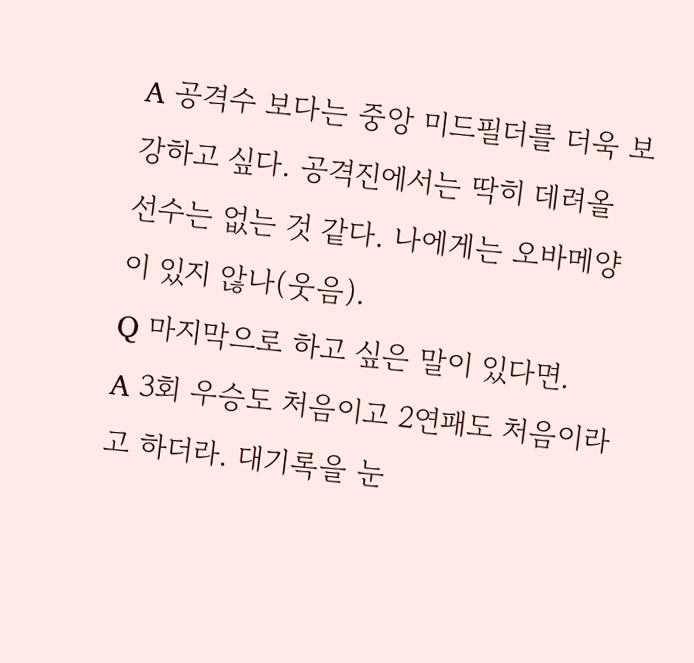A 공격수 보다는 중앙 미드필더를 더욱 보강하고 싶다. 공격진에서는 딱히 데려올 선수는 없는 것 같다. 나에게는 오바메양이 있지 않나(웃음).
Q 마지막으로 하고 싶은 말이 있다면.
A 3회 우승도 처음이고 2연패도 처음이라고 하더라. 대기록을 눈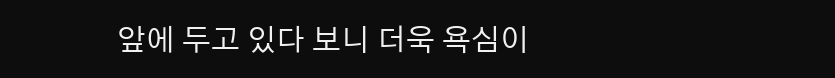앞에 두고 있다 보니 더욱 욕심이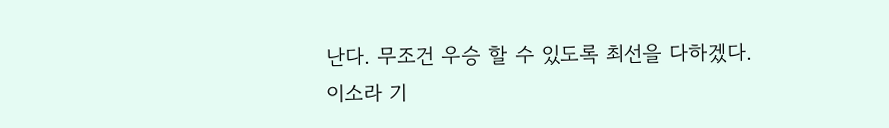난다. 무조건 우승 할 수 있도록 최선을 다하겠다.
이소라 기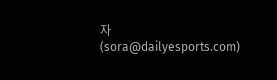자 (sora@dailyesports.com)